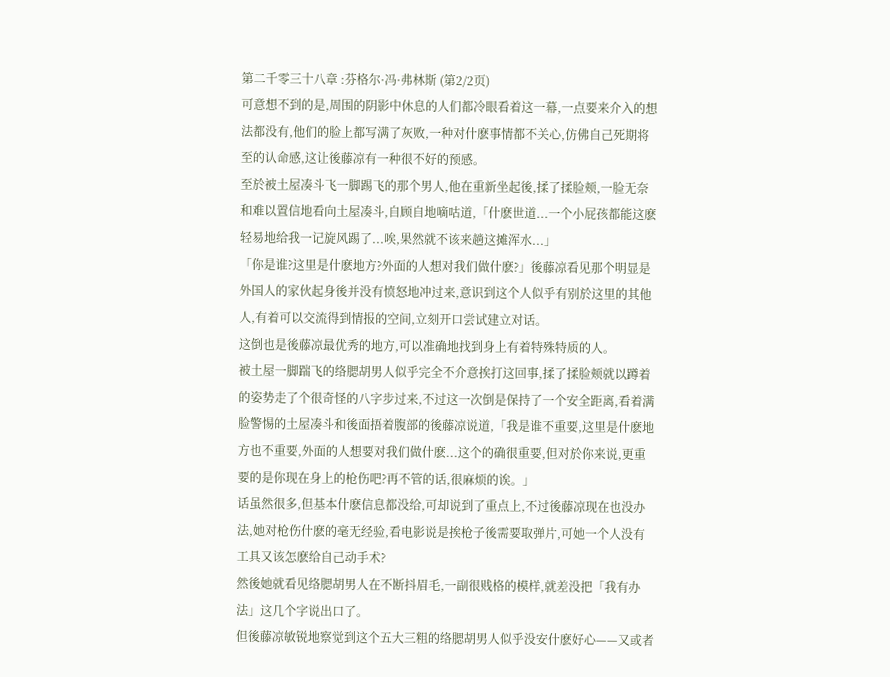第二千零三十八章 :芬格尔·冯·弗林斯 (第2/2页)
可意想不到的是,周围的阴影中休息的人们都冷眼看着这一幕,一点要来介入的想法都没有,他们的脸上都写满了灰败,一种对什麽事情都不关心,仿佛自己死期将至的认命感,这让後藤凉有一种很不好的预感。
至於被土屋凑斗飞一脚踢飞的那个男人,他在重新坐起後,揉了揉脸颊,一脸无奈和难以置信地看向土屋凑斗,自顾自地嘀咕道,「什麽世道...一个小屁孩都能这麽轻易地给我一记旋风踢了...唉,果然就不该来趟这摊浑水...」
「你是谁?这里是什麽地方?外面的人想对我们做什麽?」後藤凉看见那个明显是外国人的家伙起身後并没有愤怒地冲过来,意识到这个人似乎有别於这里的其他人,有着可以交流得到情报的空间,立刻开口尝试建立对话。
这倒也是後藤凉最优秀的地方,可以准确地找到身上有着特殊特质的人。
被土屋一脚踹飞的络腮胡男人似乎完全不介意挨打这回事,揉了揉脸颊就以蹲着的姿势走了个很奇怪的八字步过来,不过这一次倒是保持了一个安全距离,看着满脸警惕的土屋凑斗和後面捂着腹部的後藤凉说道,「我是谁不重要,这里是什麽地方也不重要,外面的人想要对我们做什麽...这个的确很重要,但对於你来说,更重要的是你现在身上的枪伤吧?再不管的话,很麻烦的诶。」
话虽然很多,但基本什麽信息都没给,可却说到了重点上,不过後藤凉现在也没办法,她对枪伤什麽的毫无经验,看电影说是挨枪子後需要取弹片,可她一个人没有工具又该怎麽给自己动手术?
然後她就看见络腮胡男人在不断抖眉毛,一副很贱格的模样,就差没把「我有办法」这几个字说出口了。
但後藤凉敏锐地察觉到这个五大三粗的络腮胡男人似乎没安什麽好心——又或者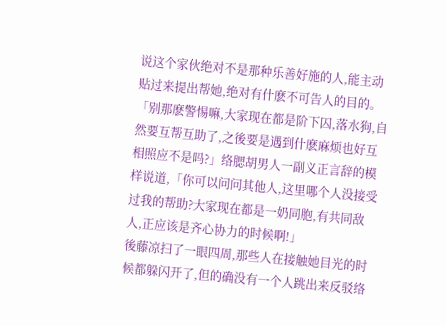说这个家伙绝对不是那种乐善好施的人,能主动贴过来提出帮她,绝对有什麽不可告人的目的。
「别那麽警惕嘛,大家现在都是阶下囚,落水狗,自然要互帮互助了,之後要是遇到什麽麻烦也好互相照应不是吗?」络腮胡男人一副义正言辞的模样说道,「你可以问问其他人,这里哪个人没接受过我的帮助?大家现在都是一奶同胞,有共同敌人,正应该是齐心协力的时候啊!」
後藤凉扫了一眼四周,那些人在接触她目光的时候都躲闪开了,但的确没有一个人跳出来反驳络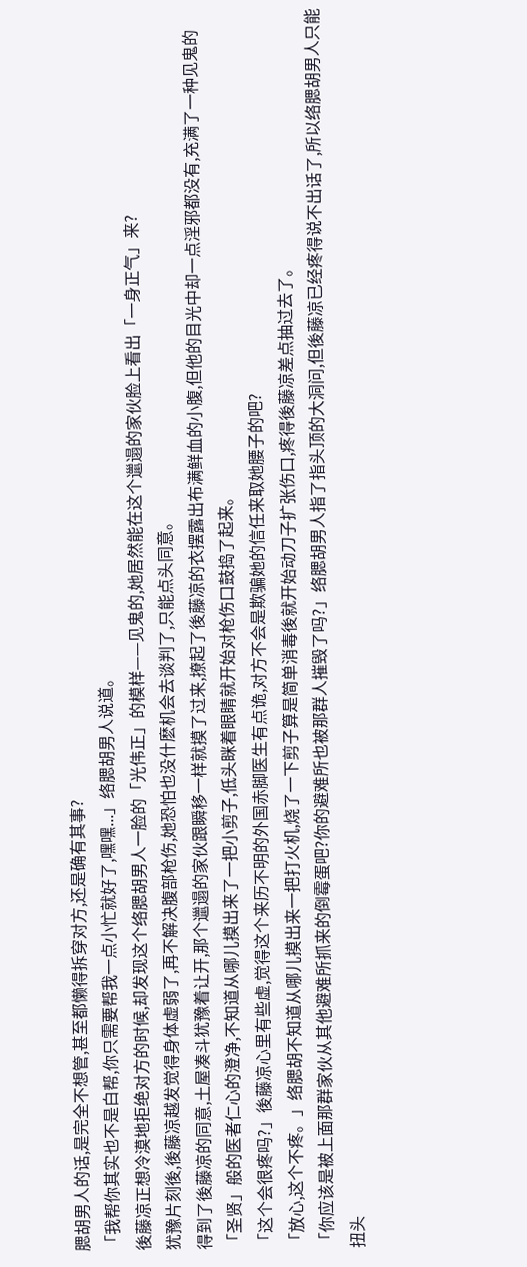腮胡男人的话,是完全不想管,甚至都懒得拆穿对方,还是确有其事?
「我帮你其实也不是白帮,你只需要帮我一点小忙就好了,嘿嘿...」络腮胡男人说道。
後藤凉正想冷漠地拒绝对方的时候,却发现这个络腮胡男人一脸的「光伟正」的模样——见鬼的,她居然能在这个邋遢的家伙脸上看出「一身正气」来?
犹豫片刻後,後藤凉越发觉得身体虚弱了,再不解决腹部枪伤,她恐怕也没什麽机会去谈判了,只能点头同意。
得到了後藤凉的同意,土屋凑斗犹豫着让开,那个邋遢的家伙跟瞬移一样就摸了过来,撩起了後藤凉的衣摆露出布满鲜血的小腹,但他的目光中却一点淫邪都没有,充满了一种见鬼的「圣贤」般的医者仁心的澄净,不知道从哪儿摸出来了一把小剪子,低头眯着眼睛就开始对枪伤口鼓捣了起来。
「这个会很疼吗?」後藤凉心里有些虚,觉得这个来历不明的外国赤脚医生有点诡,对方不会是欺骗她的信任来取她腰子的吧?
「放心,这个不疼。」络腮胡不知道从哪儿摸出来一把打火机,烧了一下剪子算是简单消毒後就开始动刀子扩张伤口,疼得後藤凉差点抽过去了。
「你应该是被上面那群家伙从其他避难所抓来的倒霉蛋吧?你的避难所也被那群人摧毁了吗?」络腮胡男人指了指头顶的大洞问,但後藤凉已经疼得说不出话了,所以络腮胡男人只能扭头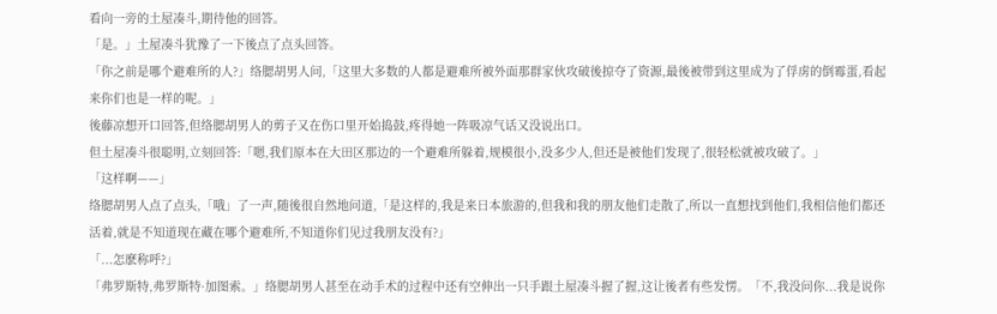看向一旁的土屋凑斗,期待他的回答。
「是。」土屋凑斗犹豫了一下後点了点头回答。
「你之前是哪个避难所的人?」络腮胡男人问,「这里大多数的人都是避难所被外面那群家伙攻破後掠夺了资源,最後被带到这里成为了俘虏的倒霉蛋,看起来你们也是一样的呢。」
後藤凉想开口回答,但络腮胡男人的剪子又在伤口里开始捣鼓,疼得她一阵吸凉气话又没说出口。
但土屋凑斗很聪明,立刻回答:「嗯,我们原本在大田区那边的一个避难所躲着,规模很小,没多少人,但还是被他们发现了,很轻松就被攻破了。」
「这样啊——」
络腮胡男人点了点头,「哦」了一声,随後很自然地问道,「是这样的,我是来日本旅游的,但我和我的朋友他们走散了,所以一直想找到他们,我相信他们都还活着,就是不知道现在藏在哪个避难所,不知道你们见过我朋友没有?」
「...怎麽称呼?」
「弗罗斯特,弗罗斯特·加图索。」络腮胡男人甚至在动手术的过程中还有空伸出一只手跟土屋凑斗握了握,这让後者有些发愣。「不,我没问你...我是说你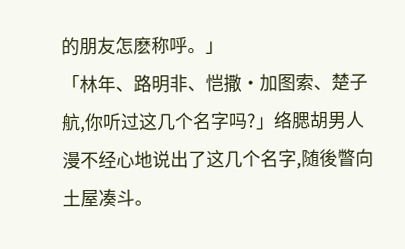的朋友怎麽称呼。」
「林年、路明非、恺撒·加图索、楚子航,你听过这几个名字吗?」络腮胡男人漫不经心地说出了这几个名字,随後瞥向土屋凑斗。